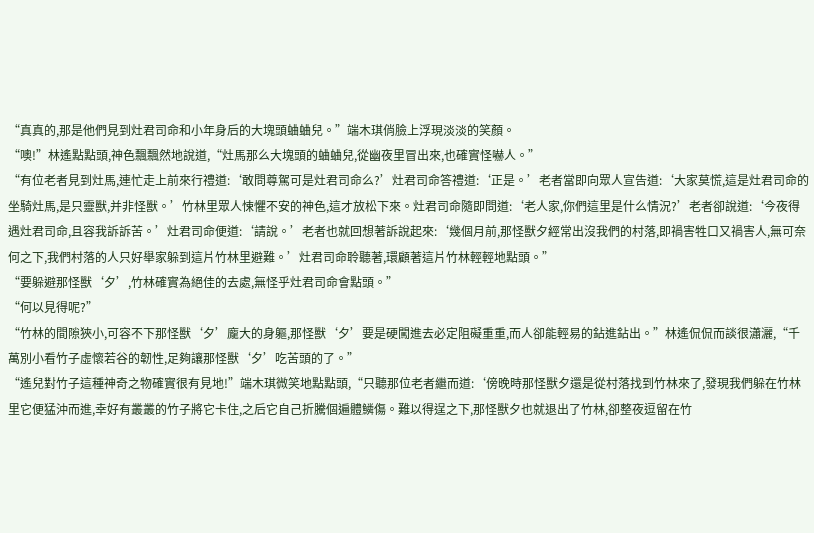“真真的,那是他們見到灶君司命和小年身后的大塊頭蛐蛐兒。”端木琪俏臉上浮現淡淡的笑顏。
“噢!”林遙點點頭,神色飄飄然地說道,“灶馬那么大塊頭的蛐蛐兒,從幽夜里冒出來,也確實怪嚇人。”
“有位老者見到灶馬,連忙走上前來行禮道:‘敢問尊駕可是灶君司命么?’灶君司命答禮道:‘正是。’老者當即向眾人宣告道:‘大家莫慌,這是灶君司命的坐騎灶馬,是只靈獸,并非怪獸。’竹林里眾人悚懼不安的神色,這才放松下來。灶君司命隨即問道:‘老人家,你們這里是什么情況?’老者卻說道:‘今夜得遇灶君司命,且容我訴訴苦。’灶君司命便道:‘請說。’老者也就回想著訴說起來:‘幾個月前,那怪獸夕經常出沒我們的村落,即禍害牲口又禍害人,無可奈何之下,我們村落的人只好舉家躲到這片竹林里避難。’灶君司命聆聽著,環顧著這片竹林輕輕地點頭。”
“要躲避那怪獸‘夕’,竹林確實為絕佳的去處,無怪乎灶君司命會點頭。”
“何以見得呢?”
“竹林的間隙狹小,可容不下那怪獸‘夕’龐大的身軀,那怪獸‘夕’要是硬闖進去必定阻礙重重,而人卻能輕易的鉆進鉆出。”林遙侃侃而談很瀟灑,“千萬別小看竹子虛懷若谷的韌性,足夠讓那怪獸‘夕’吃苦頭的了。”
“遙兒對竹子這種神奇之物確實很有見地!”端木琪微笑地點點頭,“只聽那位老者繼而道:‘傍晚時那怪獸夕還是從村落找到竹林來了,發現我們躲在竹林里它便猛沖而進,幸好有叢叢的竹子將它卡住,之后它自己折騰個遍體鱗傷。難以得逞之下,那怪獸夕也就退出了竹林,卻整夜逗留在竹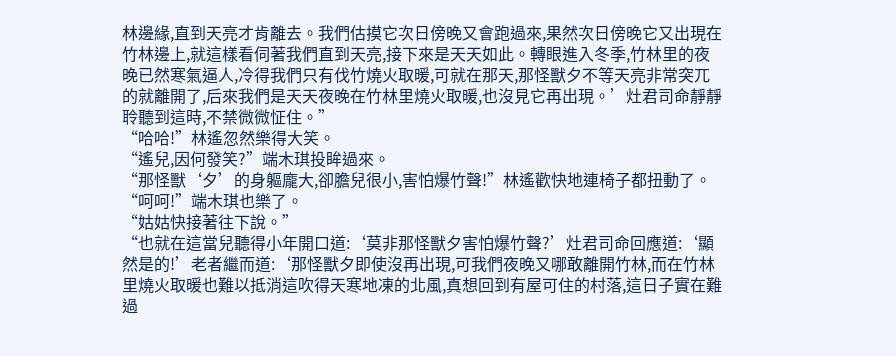林邊緣,直到天亮才肯離去。我們估摸它次日傍晚又會跑過來,果然次日傍晚它又出現在竹林邊上,就這樣看伺著我們直到天亮,接下來是天天如此。轉眼進入冬季,竹林里的夜晚已然寒氣逼人,冷得我們只有伐竹燒火取暖,可就在那天,那怪獸夕不等天亮非常突兀的就離開了,后來我們是天天夜晚在竹林里燒火取暖,也沒見它再出現。’灶君司命靜靜聆聽到這時,不禁微微怔住。”
“哈哈!”林遙忽然樂得大笑。
“遙兒,因何發笑?”端木琪投眸過來。
“那怪獸‘夕’的身軀龐大,卻膽兒很小,害怕爆竹聲!”林遙歡快地連椅子都扭動了。
“呵呵!”端木琪也樂了。
“姑姑快接著往下說。”
“也就在這當兒聽得小年開口道:‘莫非那怪獸夕害怕爆竹聲?’灶君司命回應道:‘顯然是的!’老者繼而道:‘那怪獸夕即使沒再出現,可我們夜晚又哪敢離開竹林,而在竹林里燒火取暖也難以抵消這吹得天寒地凍的北風,真想回到有屋可住的村落,這日子實在難過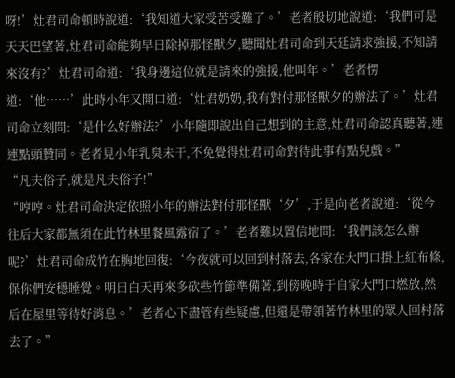呀!’灶君司命頓時說道:‘我知道大家受苦受難了。’老者殷切地說道:‘我們可是天天巴望著,灶君司命能夠早日除掉那怪獸夕,聽聞灶君司命到天廷請求強援,不知請來沒有?’灶君司命道:‘我身邊這位就是請來的強援,他叫年。’老者愣道:‘他……’此時小年又開口道:‘灶君奶奶,我有對付那怪獸夕的辦法了。’灶君司命立刻問:‘是什么好辦法?’小年隨即說出自己想到的主意,灶君司命認真聽著,連連點頭贊同。老者見小年乳臭未干,不免覺得灶君司命對待此事有點兒戲。”
“凡夫俗子,就是凡夫俗子!”
“哼哼。灶君司命決定依照小年的辦法對付那怪獸‘夕’,于是向老者說道:‘從今往后大家都無須在此竹林里餐風露宿了。’老者難以置信地問:‘我們該怎么辦呢?’灶君司命成竹在胸地回復:‘今夜就可以回到村落去,各家在大門口掛上紅布條,保你們安穩睡覺。明日白天再來多砍些竹節準備著,到傍晚時于自家大門口燃放,然后在屋里等待好消息。’老者心下盡管有些疑慮,但還是帶領著竹林里的眾人回村落去了。”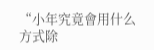“小年究竟會用什么方式除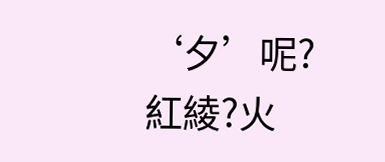‘夕’呢?紅綾?火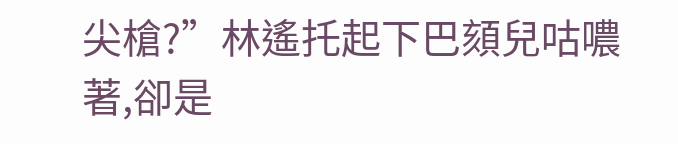尖槍?”林遙托起下巴頦兒咕噥著,卻是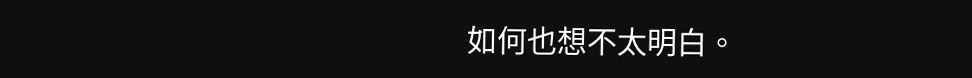如何也想不太明白。